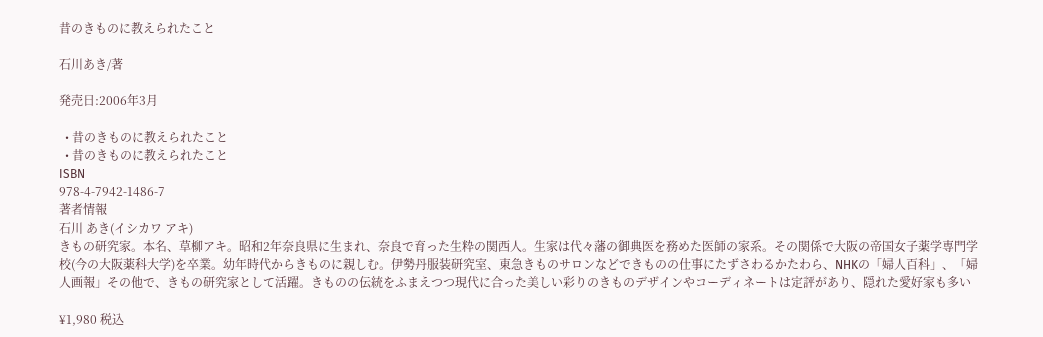昔のきものに教えられたこと

石川あき/著

発売日:2006年3月

  • 昔のきものに教えられたこと
  • 昔のきものに教えられたこと
ISBN
978-4-7942-1486-7
著者情報
石川 あき(イシカワ アキ)
きもの研究家。本名、草柳アキ。昭和2年奈良県に生まれ、奈良で育った生粋の関西人。生家は代々藩の御典医を務めた医師の家系。その関係で大阪の帝国女子薬学専門学校(今の大阪薬科大学)を卒業。幼年時代からきものに親しむ。伊勢丹服装研究室、東急きものサロンなどできものの仕事にたずさわるかたわら、NHKの「婦人百科」、「婦人画報」その他で、きもの研究家として活躍。きものの伝統をふまえつつ現代に合った美しい彩りのきものデザインやコーディネートは定評があり、隠れた愛好家も多い

¥1,980 税込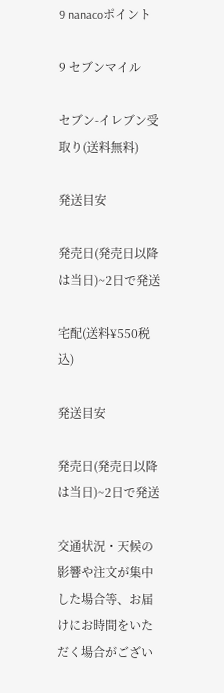9 nanacoポイント

9 セブンマイル

セブン-イレブン受取り(送料無料)

発送目安

発売日(発売日以降は当日)~2日で発送

宅配(送料¥550税込)

発送目安

発売日(発売日以降は当日)~2日で発送

交通状況・天候の影響や注文が集中した場合等、お届けにお時間をいただく場合がござい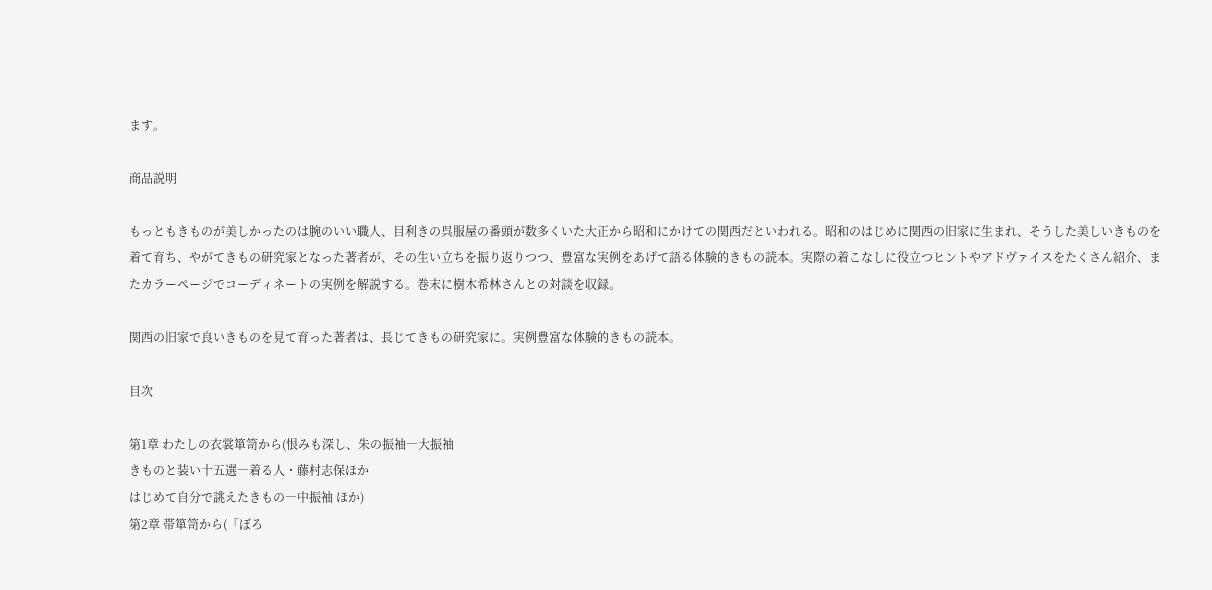ます。

商品説明

もっともきものが美しかったのは腕のいい職人、目利きの呉服屋の番頭が数多くいた大正から昭和にかけての関西だといわれる。昭和のはじめに関西の旧家に生まれ、そうした美しいきものを着て育ち、やがてきもの研究家となった著者が、その生い立ちを振り返りつつ、豊富な実例をあげて語る体験的きもの読本。実際の着こなしに役立つヒントやアドヴァイスをたくさん紹介、またカラーページでコーディネートの実例を解説する。巻末に樹木希林さんとの対談を収録。

関西の旧家で良いきものを見て育った著者は、長じてきもの研究家に。実例豊富な体験的きもの読本。

目次

第1章 わたしの衣裳箪笥から(恨みも深し、朱の振袖―大振袖
きものと装い十五選―着る人・藤村志保ほか
はじめて自分で誂えたきもの―中振袖 ほか)
第2章 帯箪笥から(「ぼろ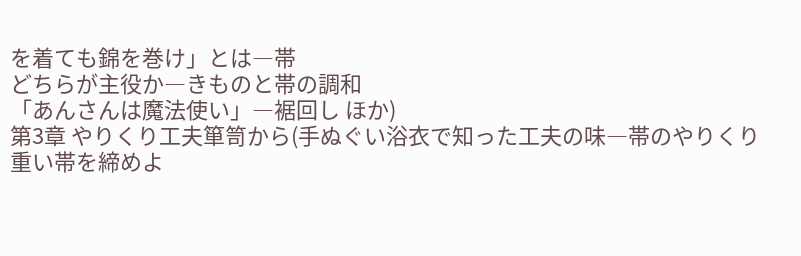を着ても錦を巻け」とは―帯
どちらが主役か―きものと帯の調和
「あんさんは魔法使い」―裾回し ほか)
第3章 やりくり工夫箪笥から(手ぬぐい浴衣で知った工夫の味―帯のやりくり
重い帯を締めよ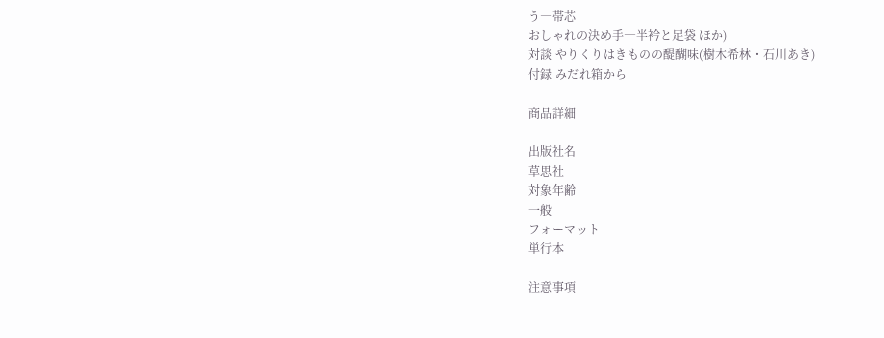う―帯芯
おしゃれの決め手―半衿と足袋 ほか)
対談 やりくりはきものの醍醐味(樹木希林・石川あき)
付録 みだれ箱から

商品詳細

出版社名
草思社
対象年齢
一般
フォーマット
単行本

注意事項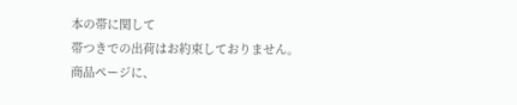本の帯に関して
帯つきでの出荷はお約束しておりません。
商品ページに、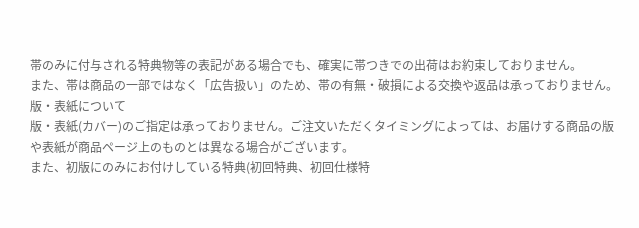帯のみに付与される特典物等の表記がある場合でも、確実に帯つきでの出荷はお約束しておりません。
また、帯は商品の一部ではなく「広告扱い」のため、帯の有無・破損による交換や返品は承っておりません。
版・表紙について
版・表紙(カバー)のご指定は承っておりません。ご注文いただくタイミングによっては、お届けする商品の版や表紙が商品ページ上のものとは異なる場合がございます。
また、初版にのみにお付けしている特典(初回特典、初回仕様特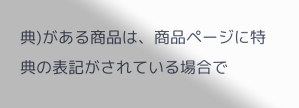典)がある商品は、商品ページに特典の表記がされている場合で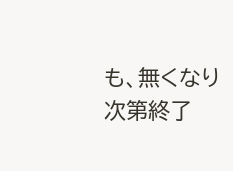も、無くなり次第終了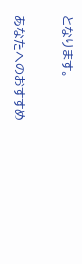となります。

あなたへのおすすめ